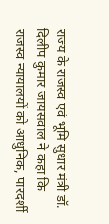राज्य के राजस्व एवं भूमि सुधार मंत्री डॉ. दिलीप कुमार जायसवाल ने कहा कि राजस्व न्यायालयों को आधुनिक, पारदर्शी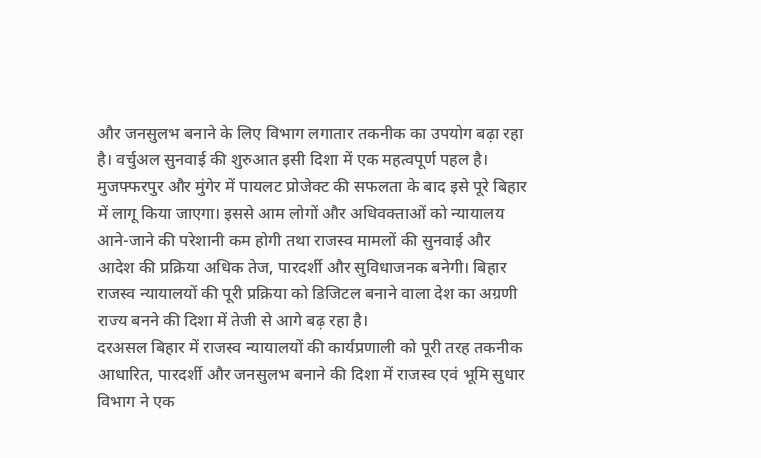और जनसुलभ बनाने के लिए विभाग लगातार तकनीक का उपयोग बढ़ा रहा है। वर्चुअल सुनवाई की शुरुआत इसी दिशा में एक महत्वपूर्ण पहल है। मुजफ्फरपुर और मुंगेर में पायलट प्रोजेक्ट की सफलता के बाद इसे पूरे बिहार में लागू किया जाएगा। इससे आम लोगों और अधिवक्ताओं को न्यायालय आने-जाने की परेशानी कम होगी तथा राजस्व मामलों की सुनवाई और आदेश की प्रक्रिया अधिक तेज, पारदर्शी और सुविधाजनक बनेगी। बिहार राजस्व न्यायालयों की पूरी प्रक्रिया को डिजिटल बनाने वाला देश का अग्रणी राज्य बनने की दिशा में तेजी से आगे बढ़ रहा है।
दरअसल बिहार में राजस्व न्यायालयों की कार्यप्रणाली को पूरी तरह तकनीक आधारित, पारदर्शी और जनसुलभ बनाने की दिशा में राजस्व एवं भूमि सुधार विभाग ने एक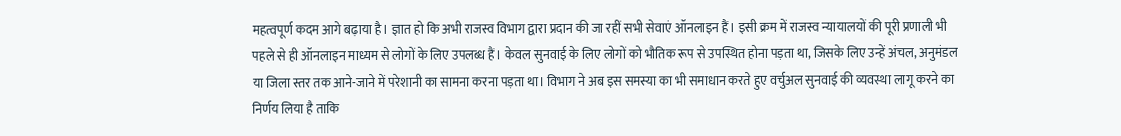महत्वपूर्ण कदम आगे बढ़ाया है। ज्ञात हो कि अभी राजस्व विभाग द्वारा प्रदान की जा रहीं सभी सेवाएं ऑनलाइन हैं। इसी क्रम में राजस्व न्यायालयों की पूरी प्रणाली भी पहले से ही ऑनलाइन माध्यम से लोगों के लिए उपलब्ध हैं। केवल सुनवाई के लिए लोगों को भौतिक रूप से उपस्थित होना पड़ता था, जिसके लिए उन्हें अंचल, अनुमंडल या जिला स्तर तक आने-जाने में परेशानी का सामना करना पड़ता था। विभाग ने अब इस समस्या का भी समाधान करते हुए वर्चुअल सुनवाई की व्यवस्था लागू करने का निर्णय लिया है ताकि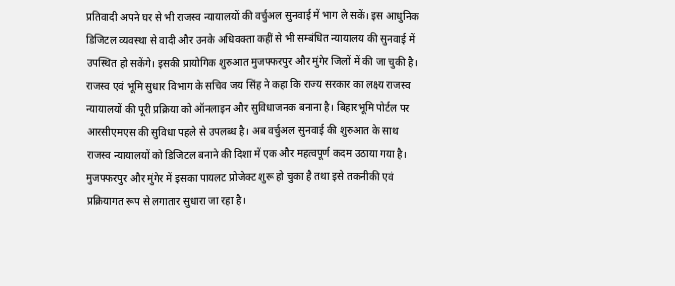प्रतिवादी अपने घर से भी राजस्व न्यायालयों की वर्चुअल सुनवाई में भाग ले सकें। इस आधुनिक डिजिटल व्यवस्था से वादी और उनके अधिवक्ता कहीं से भी सम्बंधित न्यायालय की सुनवाई में उपस्थित हो सकेंगे। इसकी प्रायोगिक शुरुआत मुजफ्फरपुर और मुंगेर जिलों में की जा चुकी है।
राजस्व एवं भूमि सुधार विभाग के सचिव जय सिंह ने कहा कि राज्य सरकार का लक्ष्य राजस्व न्यायालयों की पूरी प्रक्रिया को ऑनलाइन और सुविधाजनक बनाना है। बिहारभूमि पोर्टल पर आरसीएमएस की सुविधा पहले से उपलब्ध है। अब वर्चुअल सुनवाई की शुरुआत के साथ राजस्व न्यायालयों को डिजिटल बनाने की दिशा में एक और महत्वपूर्ण कदम उठाया गया है। मुजफ्फरपुर और मुंगेर में इसका पायलट प्रोजेक्ट शुरू हो चुका है तथा इसे तकनीकी एवं प्रक्रियागत रूप से लगातार सुधारा जा रहा है।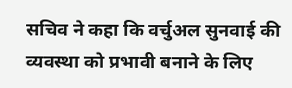सचिव ने कहा कि वर्चुअल सुनवाई की व्यवस्था को प्रभावी बनाने के लिए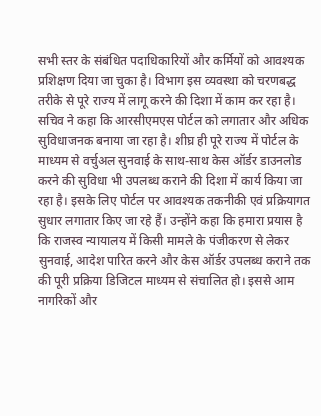सभी स्तर के संबंधित पदाधिकारियों और कर्मियों को आवश्यक प्रशिक्षण दिया जा चुका है। विभाग इस व्यवस्था को चरणबद्ध तरीके से पूरे राज्य में लागू करने की दिशा में काम कर रहा है।
सचिव ने कहा कि आरसीएमएस पोर्टल को लगातार और अधिक सुविधाजनक बनाया जा रहा है। शीघ्र ही पूरे राज्य में पोर्टल के माध्यम से वर्चुअल सुनवाई के साथ-साथ केस ऑर्डर डाउनलोड करने की सुविधा भी उपलब्ध कराने की दिशा में कार्य किया जा रहा है। इसके लिए पोर्टल पर आवश्यक तकनीकी एवं प्रक्रियागत सुधार लगातार किए जा रहे हैं। उन्होंने कहा कि हमारा प्रयास है कि राजस्व न्यायालय में किसी मामले के पंजीकरण से लेकर सुनवाई, आदेश पारित करने और केस ऑर्डर उपलब्ध कराने तक की पूरी प्रक्रिया डिजिटल माध्यम से संचालित हो। इससे आम नागरिकों और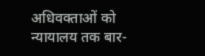अधिवक्ताओं को न्यायालय तक बार-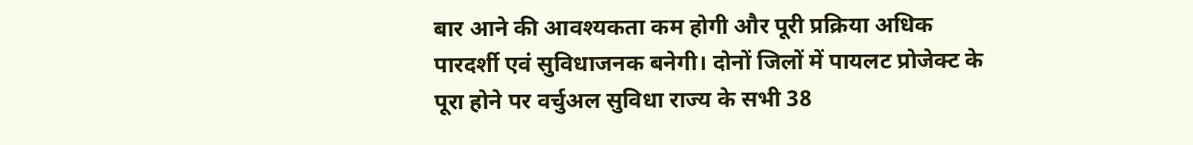बार आने की आवश्यकता कम होगी और पूरी प्रक्रिया अधिक पारदर्शी एवं सुविधाजनक बनेगी। दोनों जिलों में पायलट प्रोजेक्ट के पूरा होने पर वर्चुअल सुविधा राज्य के सभी 38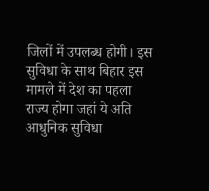जिलों में उपलब्ध होगी। इस सुविधा के साथ बिहार इस मामले में देश का पहला राज्य होगा जहां ये अति आधुनिक सुविधा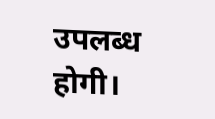उपलब्ध होगी।